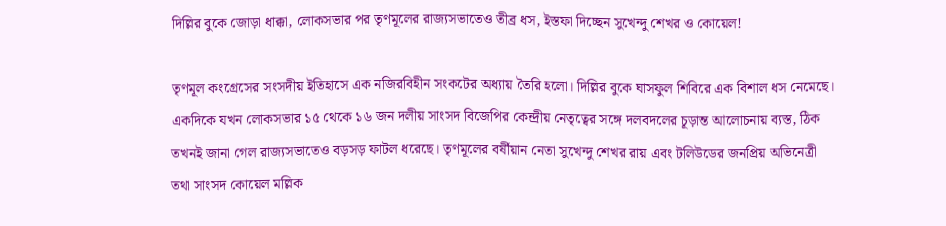দিল্লির বুকে জোড়া ধাক্কা, লোকসভার পর তৃণমূলের রাজ্যসভাতেও তীব্র ধস, ইস্তফা দিচ্ছেন সুখেন্দু শেখর ও কোয়েল!

তৃণমূল কংগ্রেসের সংসদীয় ইতিহাসে এক নজিরবিহীন সংকটের অধ্যায় তৈরি হলো। দিল্লির বুকে ঘাসফুল শিবিরে এক বিশাল ধস নেমেছে। একদিকে যখন লোকসভার ১৫ থেকে ১৬ জন দলীয় সাংসদ বিজেপির কেন্দ্রীয় নেতৃত্বের সঙ্গে দলবদলের চূড়ান্ত আলোচনায় ব্যস্ত, ঠিক তখনই জানা গেল রাজ্যসভাতেও বড়সড় ফাটল ধরেছে। তৃণমূলের বর্ষীয়ান নেতা সুখেন্দু শেখর রায় এবং টলিউডের জনপ্রিয় অভিনেত্রী তথা সাংসদ কোয়েল মল্লিক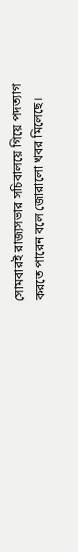সোমবারই রাজ্যসভার সচিবালয়ে গিয়ে পদত্যাগ করতে পারেন বলে জোরালো খবর মিলেছে।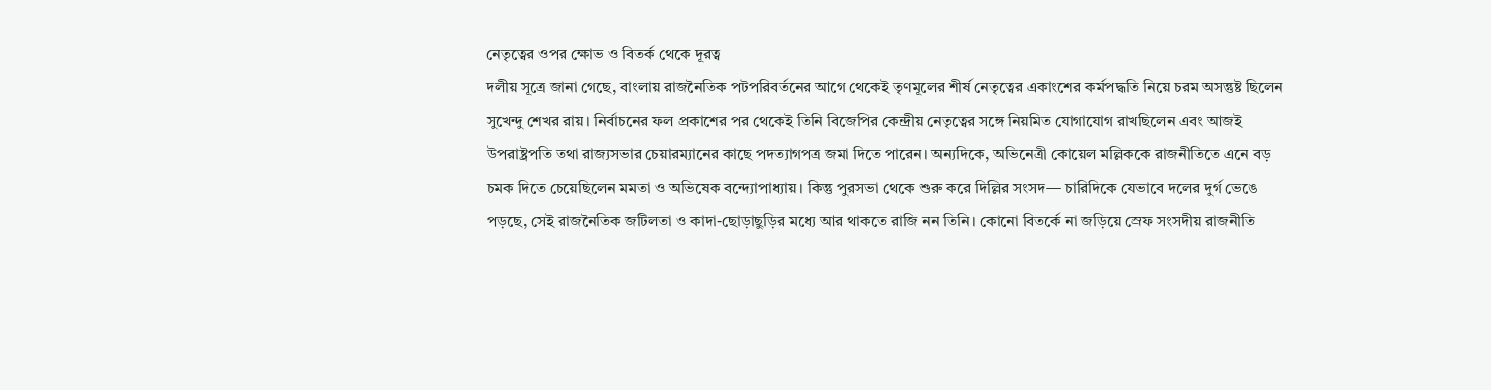নেতৃত্বের ওপর ক্ষোভ ও বিতর্ক থেকে দূরত্ব
দলীয় সূত্রে জানা গেছে, বাংলায় রাজনৈতিক পটপরিবর্তনের আগে থেকেই তৃণমূলের শীর্ষ নেতৃত্বের একাংশের কর্মপদ্ধতি নিয়ে চরম অসন্তুষ্ট ছিলেন সুখেন্দু শেখর রায়। নির্বাচনের ফল প্রকাশের পর থেকেই তিনি বিজেপির কেন্দ্রীয় নেতৃত্বের সঙ্গে নিয়মিত যোগাযোগ রাখছিলেন এবং আজই উপরাষ্ট্রপতি তথা রাজ্যসভার চেয়ারম্যানের কাছে পদত্যাগপত্র জমা দিতে পারেন। অন্যদিকে, অভিনেত্রী কোয়েল মল্লিককে রাজনীতিতে এনে বড় চমক দিতে চেয়েছিলেন মমতা ও অভিষেক বন্দ্যোপাধ্যায়। কিন্তু পুরসভা থেকে শুরু করে দিল্লির সংসদ— চারিদিকে যেভাবে দলের দুর্গ ভেঙে পড়ছে, সেই রাজনৈতিক জটিলতা ও কাদা-ছোড়াছুড়ির মধ্যে আর থাকতে রাজি নন তিনি। কোনো বিতর্কে না জড়িয়ে স্রেফ সংসদীয় রাজনীতি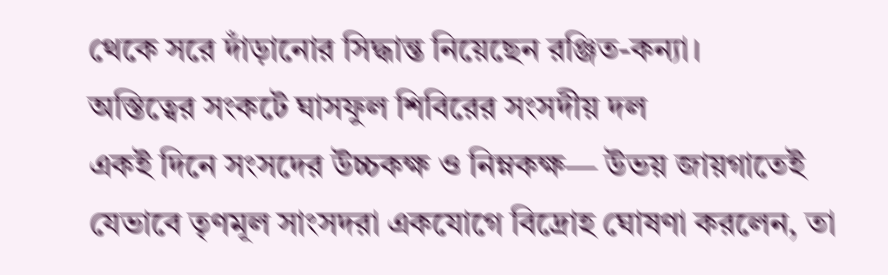থেকে সরে দাঁড়ানোর সিদ্ধান্ত নিয়েছেন রঞ্জিত-কন্যা।
অস্তিত্বের সংকটে ঘাসফুল শিবিরের সংসদীয় দল
একই দিনে সংসদের উচ্চকক্ষ ও নিম্নকক্ষ— উভয় জায়গাতেই যেভাবে তৃণমূল সাংসদরা একযোগে বিদ্রোহ ঘোষণা করলেন, তা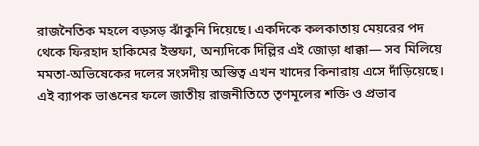রাজনৈতিক মহলে বড়সড় ঝাঁকুনি দিয়েছে। একদিকে কলকাতায় মেয়রের পদ থেকে ফিরহাদ হাকিমের ইস্তফা, অন্যদিকে দিল্লির এই জোড়া ধাক্কা— সব মিলিয়ে মমতা-অভিষেকের দলের সংসদীয় অস্তিত্ব এখন খাদের কিনারায় এসে দাঁড়িয়েছে। এই ব্যাপক ভাঙনের ফলে জাতীয় রাজনীতিতে তৃণমূলের শক্তি ও প্রভাব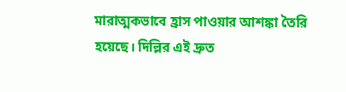মারাত্মকভাবে হ্রাস পাওয়ার আশঙ্কা তৈরি হয়েছে। দিল্লির এই দ্রুত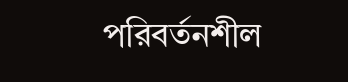পরিবর্তনশীল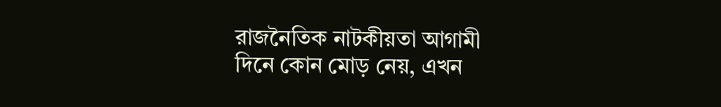রাজনৈতিক নাটকীয়তা আগামী দিনে কোন মোড় নেয়, এখন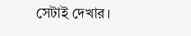সেটাই দেখার।